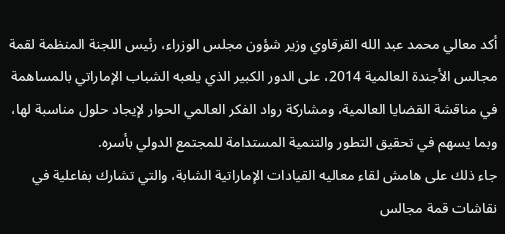أكد معالي محمد عبد الله القرقاوي وزير شؤون مجلس الوزراء، رئيس اللجنة المنظمة لقمة مجالس الأجندة العالمية 2014، على الدور الكبير الذي يلعبه الشباب الإماراتي بالمساهمة في مناقشة القضايا العالمية، ومشاركة رواد الفكر العالمي الحوار لإيجاد حلول مناسبة لها، وبما يسهم في تحقيق التطور والتنمية المستدامة للمجتمع الدولي بأسره.
جاء ذلك على هامش لقاء معاليه القيادات الإماراتية الشابة، والتي تشارك بفاعلية في نقاشات قمة مجالس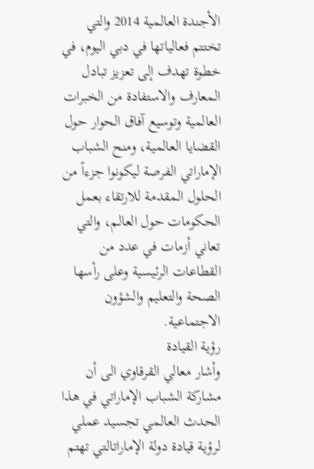الأجندة العالمية 2014 والتي تختتم فعالياتها في دبي اليوم، في خطوة تهدف إلى تعزيز تبادل المعارف والاستفادة من الخبرات العالمية وتوسيع آفاق الحوار حول القضايا العالمية، ومنح الشباب الإماراتي الفرصة ليكونوا جزءاً من الحلول المقدمة للارتقاء بعمل الحكومات حول العالم، والتي تعاني أزمات في عدد من القطاعات الرئيسية وعلى رأسها الصحة والتعليم والشؤون الاجتماعية.
رؤية القيادة
وأشار معالي القرقاوي الى أن مشاركة الشباب الإماراتي في هذا الحدث العالمي تجسيد عملي لرؤية قيادة دولة الإماراتالتي تهتم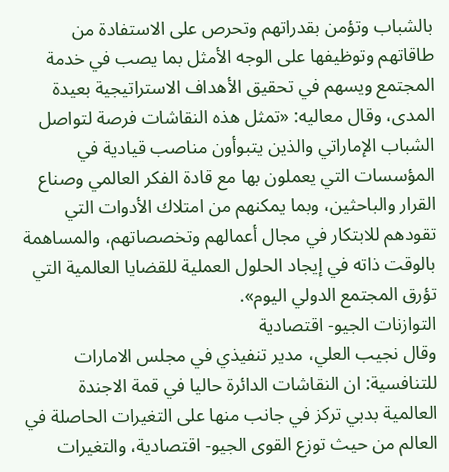بالشباب وتؤمن بقدراتهم وتحرص على الاستفادة من طاقاتهم وتوظيفها على الوجه الأمثل بما يصب في خدمة المجتمع ويسهم في تحقيق الأهداف الاستراتيجية بعيدة المدى، وقال معاليه: «تمثل هذه النقاشات فرصة لتواصل الشباب الإماراتي والذين يتبوأون مناصب قيادية في المؤسسات التي يعملون بها مع قادة الفكر العالمي وصناع القرار والباحثين، وبما يمكنهم من امتلاك الأدوات التي تقودهم للابتكار في مجال أعمالهم وتخصصاتهم، والمساهمة بالوقت ذاته في إيجاد الحلول العملية للقضايا العالمية التي تؤرق المجتمع الدولي اليوم».
التوازنات الجيو- اقتصادية
وقال نجيب العلي، مدير تنفيذي في مجلس الامارات للتنافسية: ان النقاشات الدائرة حاليا في قمة الاجندة العالمية بدبي تركز في جانب منها على التغيرات الحاصلة في العالم من حيث توزع القوى الجيو- اقتصادية، والتغيرات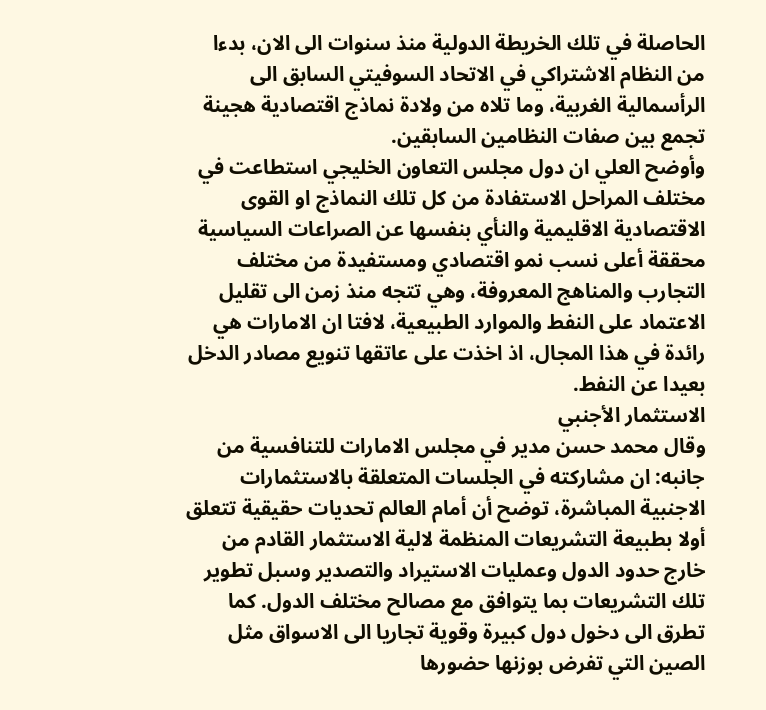الحاصلة في تلك الخريطة الدولية منذ سنوات الى الان، بدءا من النظام الاشتراكي في الاتحاد السوفيتي السابق الى الرأسمالية الغربية، وما تلاه من ولادة نماذج اقتصادية هجينة تجمع بين صفات النظامين السابقين.
وأوضح العلي ان دول مجلس التعاون الخليجي استطاعت في مختلف المراحل الاستفادة من كل تلك النماذج او القوى الاقتصادية الاقليمية والنأي بنفسها عن الصراعات السياسية محققة أعلى نسب نمو اقتصادي ومستفيدة من مختلف التجارب والمناهج المعروفة، وهي تتجه منذ زمن الى تقليل الاعتماد على النفط والموارد الطبيعية، لافتا ان الامارات هي رائدة في هذا المجال، اذ اخذت على عاتقها تنويع مصادر الدخل بعيدا عن النفط.
الاستثمار الأجنبي
وقال محمد حسن مدير في مجلس الامارات للتنافسية من جانبه: ان مشاركته في الجلسات المتعلقة بالاستثمارات الاجنبية المباشرة، توضح أن أمام العالم تحديات حقيقية تتعلق أولا بطبيعة التشريعات المنظمة لالية الاستثمار القادم من خارج حدود الدول وعمليات الاستيراد والتصدير وسبل تطوير تلك التشريعات بما يتوافق مع مصالح مختلف الدول. كما تطرق الى دخول دول كبيرة وقوية تجاريا الى الاسواق مثل الصين التي تفرض بوزنها حضورها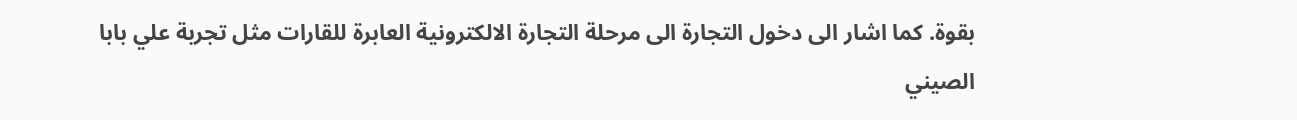بقوة. كما اشار الى دخول التجارة الى مرحلة التجارة الالكترونية العابرة للقارات مثل تجربة علي بابا الصيني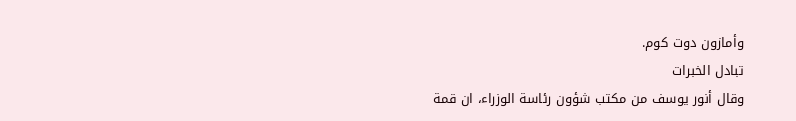وأمازون دوت كوم.
تبادل الخبرات
وقال أنور يوسف من مكتب شؤون رئاسة الوزراء، ان قمة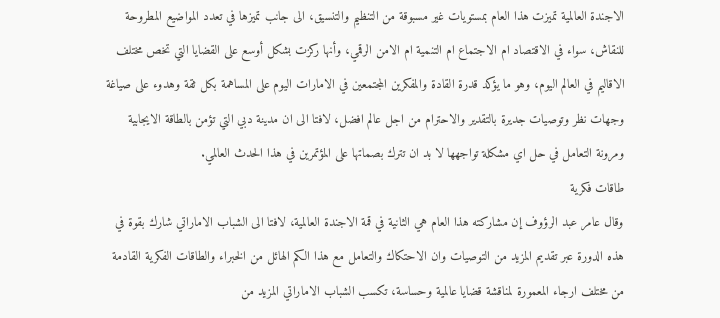الاجندة العالمية تميزت هذا العام بمستويات غير مسبوقة من التنظيم والتنسيق، الى جانب تميزها في تعدد المواضيع المطروحة للنقاش، سواء في الاقتصاد ام الاجتماع ام التنمية ام الامن الرقمي، وأنها ركزت بشكل أوسع على القضايا التي تخص مختلف الاقاليم في العالم اليوم، وهو ما يؤكد قدرة القادة والمفكرين المجتمعين في الامارات اليوم على المساهمة بكل ثقة وهدوء على صياغة وجهات نظر وتوصيات جديرة بالتقدير والاحترام من اجل عالم افضل، لافتا الى ان مدينة دبي التي تؤمن بالطاقة الايجابية ومرونة التعامل في حل اي مشكلة تواجهها لا بد ان تترك بصماتها على المؤتمرين في هذا الحدث العالمي.
طاقات فكرية
وقال عامر عبد الرؤوف إن مشاركته هذا العام هي الثانية في قمة الاجندة العالمية، لافتا الى الشباب الاماراتي شارك بقوة في هذه الدورة عبر تقديم المزيد من التوصيات وان الاحتكاك والتعامل مع هذا الكم الهائل من الخبراء والطاقات الفكرية القادمة من مختلف ارجاء المعمورة لمناقشة قضايا عالمية وحساسة، تكسب الشباب الاماراتي المزيد من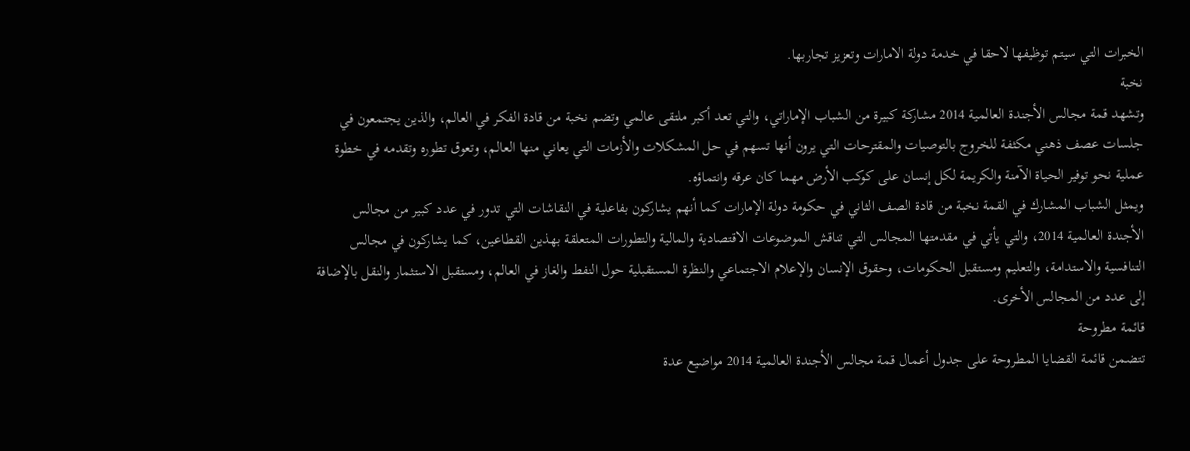الخبرات التي سيتم توظيفها لاحقا في خدمة دولة الامارات وتعزيز تجاربها.
نخبة
وتشهد قمة مجالس الأجندة العالمية 2014 مشاركة كبيرة من الشباب الإماراتي، والتي تعد أكبر ملتقى عالمي وتضم نخبة من قادة الفكر في العالم، والذين يجتمعون في جلسات عصف ذهني مكثفة للخروج بالتوصيات والمقترحات التي يرون أنها تسهم في حل المشكلات والأزمات التي يعاني منها العالم، وتعوق تطوره وتقدمه في خطوة عملية نحو توفير الحياة الآمنة والكريمة لكل إنسان على كوكب الأرض مهما كان عرقه وانتماؤه.
ويمثل الشباب المشارك في القمة نخبة من قادة الصف الثاني في حكومة دولة الإمارات كما أنهم يشاركون بفاعلية في النقاشات التي تدور في عدد كبير من مجالس الأجندة العالمية 2014، والتي يأتي في مقدمتها المجالس التي تناقش الموضوعات الاقتصادية والمالية والتطورات المتعلقة بهذين القطاعين، كما يشاركون في مجالس التنافسية والاستدامة، والتعليم ومستقبل الحكومات، وحقوق الإنسان والإعلام الاجتماعي والنظرة المستقبلية حول النفط والغاز في العالم، ومستقبل الاستثمار والنقل بالإضافة إلى عدد من المجالس الأخرى.
قائمة مطروحة
تتضمن قائمة القضايا المطروحة على جدول أعمال قمة مجالس الأجندة العالمية 2014 مواضيع عدة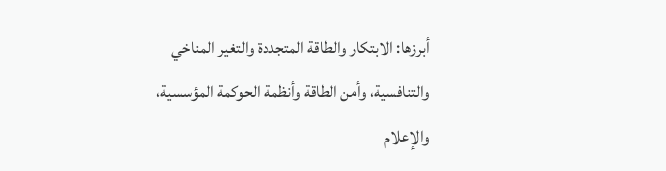أبرزها: الابتكار والطاقة المتجددة والتغير المناخي والتنافسية، وأمن الطاقة وأنظمة الحوكمة المؤسسية، والإعلام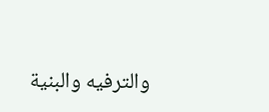والترفيه والبنية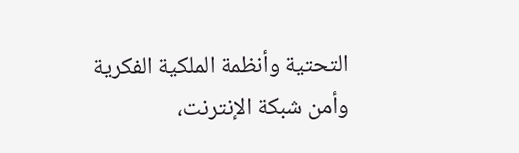التحتية وأنظمة الملكية الفكرية وأمن شبكة الإنترنت،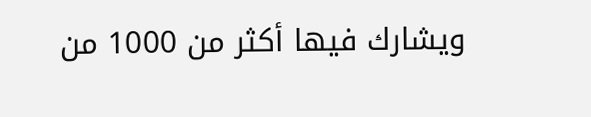ويشارك فيها أكثر من 1000 من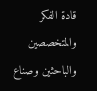قادة الفكر والمتخصصين والباحثين وصناع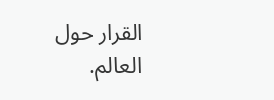القرار حول العالم.